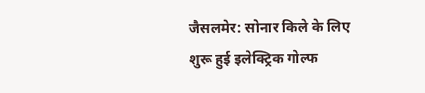जैसलमेर: सोनार किले के लिए शुरू हुई इलेक्ट्रिक गोल्फ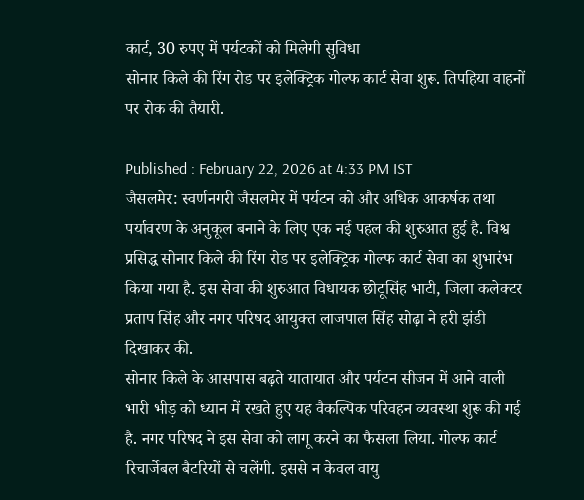कार्ट, 30 रुपए में पर्यटकों को मिलेगी सुविधा
सोनार किले की रिंग रोड पर इलेक्ट्रिक गोल्फ कार्ट सेवा शुरू. तिपहिया वाहनों पर रोक की तैयारी.

Published : February 22, 2026 at 4:33 PM IST
जैसलमेर: स्वर्णनगरी जैसलमेर में पर्यटन को और अधिक आकर्षक तथा पर्यावरण के अनुकूल बनाने के लिए एक नई पहल की शुरुआत हुई है. विश्व प्रसिद्ध सोनार किले की रिंग रोड पर इलेक्ट्रिक गोल्फ कार्ट सेवा का शुभारंभ किया गया है. इस सेवा की शुरुआत विधायक छोटूसिंह भाटी, जिला कलेक्टर प्रताप सिंह और नगर परिषद आयुक्त लाजपाल सिंह सोढ़ा ने हरी झंडी दिखाकर की.
सोनार किले के आसपास बढ़ते यातायात और पर्यटन सीजन में आने वाली भारी भीड़ को ध्यान में रखते हुए यह वैकल्पिक परिवहन व्यवस्था शुरू की गई है. नगर परिषद ने इस सेवा को लागू करने का फैसला लिया. गोल्फ कार्ट रिचार्जेबल बैटरियों से चलेंगी. इससे न केवल वायु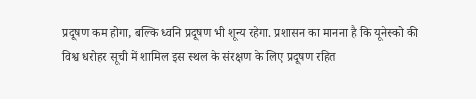प्रदूषण कम होगा, बल्कि ध्वनि प्रदूषण भी शून्य रहेगा. प्रशासन का मानना है कि यूनेस्को की विश्व धरोहर सूची में शामिल इस स्थल के संरक्षण के लिए प्रदूषण रहित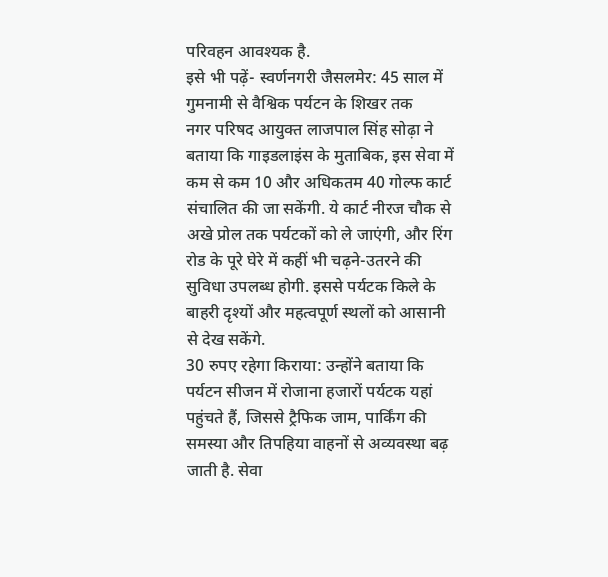परिवहन आवश्यक है.
इसे भी पढ़ें- स्वर्णनगरी जैसलमेर: 45 साल में गुमनामी से वैश्विक पर्यटन के शिखर तक
नगर परिषद आयुक्त लाजपाल सिंह सोढ़ा ने बताया कि गाइडलाइंस के मुताबिक, इस सेवा में कम से कम 10 और अधिकतम 40 गोल्फ कार्ट संचालित की जा सकेंगी. ये कार्ट नीरज चौक से अखे प्रोल तक पर्यटकों को ले जाएंगी, और रिंग रोड के पूरे घेरे में कहीं भी चढ़ने-उतरने की सुविधा उपलब्ध होगी. इससे पर्यटक किले के बाहरी दृश्यों और महत्वपूर्ण स्थलों को आसानी से देख सकेंगे.
30 रुपए रहेगा किराया: उन्होंने बताया कि पर्यटन सीजन में रोजाना हजारों पर्यटक यहां पहुंचते हैं, जिससे ट्रैफिक जाम, पार्किंग की समस्या और तिपहिया वाहनों से अव्यवस्था बढ़ जाती है. सेवा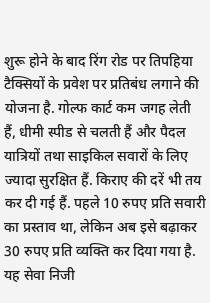शुरू होने के बाद रिंग रोड पर तिपहिया टैक्सियों के प्रवेश पर प्रतिबंध लगाने की योजना है. गोल्फ कार्ट कम जगह लेती हैं, धीमी स्पीड से चलती हैं और पैदल यात्रियों तथा साइकिल सवारों के लिए ज्यादा सुरक्षित हैं. किराए की दरें भी तय कर दी गई हैं. पहले 10 रुपए प्रति सवारी का प्रस्ताव था, लेकिन अब इसे बढ़ाकर 30 रुपए प्रति व्यक्ति कर दिया गया है. यह सेवा निजी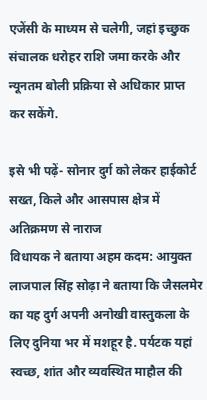एजेंसी के माध्यम से चलेगी, जहां इच्छुक संचालक धरोहर राशि जमा करके और न्यूनतम बोली प्रक्रिया से अधिकार प्राप्त कर सकेंगे.

इसे भी पढ़ें- सोनार दुर्ग को लेकर हाईकोर्ट सख्त, किले और आसपास क्षेत्र में अतिक्रमण से नाराज
विधायक ने बताया अहम कदम: आयुक्त लाजपाल सिंह सोढ़ा ने बताया कि जैसलमेर का यह दुर्ग अपनी अनोखी वास्तुकला के लिए दुनिया भर में मशहूर है. पर्यटक यहां स्वच्छ, शांत और व्यवस्थित माहौल की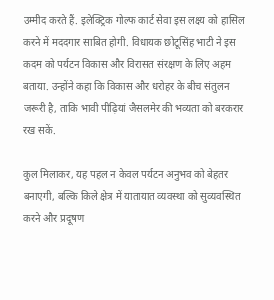उम्मीद करते हैं. इलेक्ट्रिक गोल्फ कार्ट सेवा इस लक्ष्य को हासिल करने में मददगार साबित होगी. विधायक छोटूसिंह भाटी ने इस कदम को पर्यटन विकास और विरासत संरक्षण के लिए अहम बताया. उन्होंने कहा कि विकास और धरोहर के बीच संतुलन जरूरी है, ताकि भावी पीढ़ियां जैसलमेर की भव्यता को बरकरार रख सकें.

कुल मिलाकर, यह पहल न केवल पर्यटन अनुभव को बेहतर बनाएगी, बल्कि किले क्षेत्र में यातायात व्यवस्था को सुव्यवस्थित करने और प्रदूषण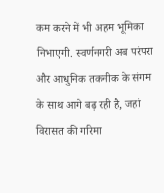कम करने में भी अहम भूमिका निभाएगी. स्वर्णनगरी अब परंपरा और आधुनिक तकनीक के संगम के साथ आगे बढ़ रही है, जहां विरासत की गरिमा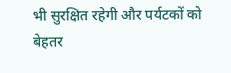भी सुरक्षित रहेगी और पर्यटकों को बेहतर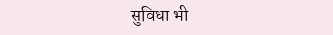सुविधा भी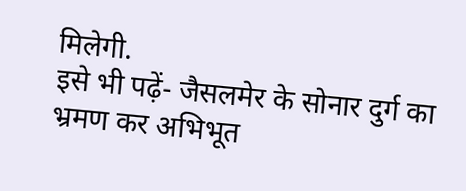मिलेगी.
इसे भी पढ़ें- जैसलमेर के सोनार दुर्ग का भ्रमण कर अभिभूत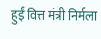हुईं वित्त मंत्री निर्मला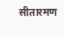सीतारमण